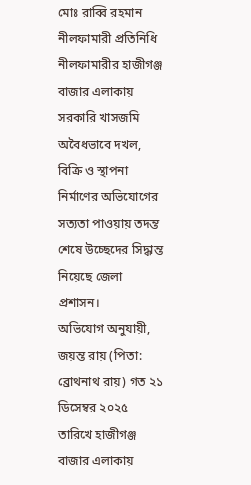মোঃ রাব্বি রহমান
নীলফামারী প্রতিনিধি
নীলফামারীর হাজীগঞ্জ বাজার এলাকায় সরকারি খাসজমি অবৈধভাবে দখল, বিক্রি ও স্থাপনা নির্মাণের অভিযোগের সত্যতা পাওয়ায় তদন্ত শেষে উচ্ছেদের সিদ্ধান্ত নিয়েছে জেলা প্রশাসন।
অভিযোগ অনুযায়ী, জয়ন্ত রায় (পিতা: ব্রোথনাথ রায়) গত ২১ ডিসেম্বর ২০২৫ তারিখে হাজীগঞ্জ বাজার এলাকায়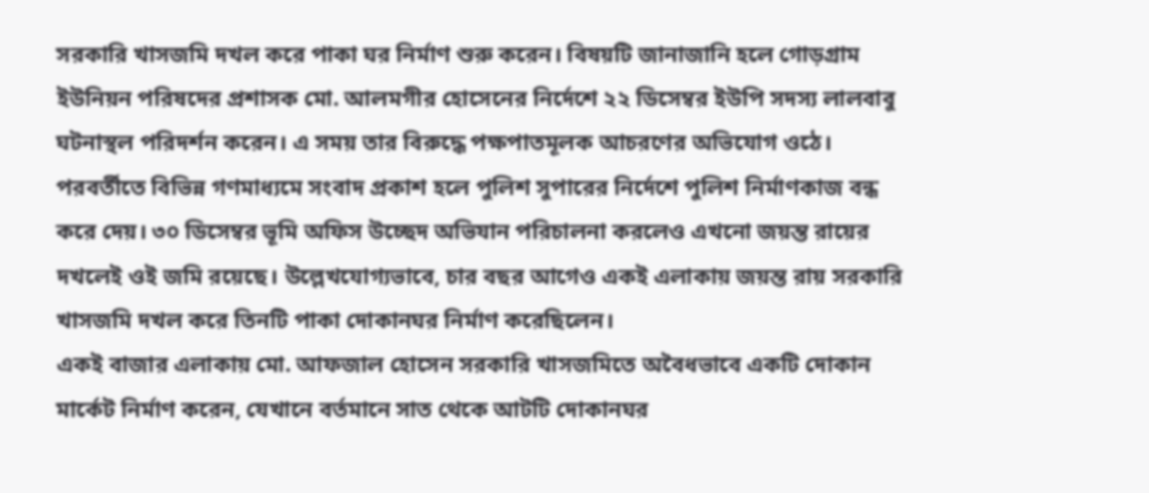সরকারি খাসজমি দখল করে পাকা ঘর নির্মাণ শুরু করেন। বিষয়টি জানাজানি হলে গোড়গ্রাম ইউনিয়ন পরিষদের প্রশাসক মো. আলমগীর হোসেনের নির্দেশে ২২ ডিসেম্বর ইউপি সদস্য লালবাবু ঘটনাস্থল পরিদর্শন করেন। এ সময় তার বিরুদ্ধে পক্ষপাতমূলক আচরণের অভিযোগ ওঠে।
পরবর্তীতে বিভিন্ন গণমাধ্যমে সংবাদ প্রকাশ হলে পুলিশ সুপারের নির্দেশে পুলিশ নির্মাণকাজ বন্ধ করে দেয়। ৩০ ডিসেম্বর ভূমি অফিস উচ্ছেদ অভিযান পরিচালনা করলেও এখনো জয়ন্ত রায়ের দখলেই ওই জমি রয়েছে। উল্লেখযোগ্যভাবে, চার বছর আগেও একই এলাকায় জয়ন্ত রায় সরকারি খাসজমি দখল করে তিনটি পাকা দোকানঘর নির্মাণ করেছিলেন।
একই বাজার এলাকায় মো. আফজাল হোসেন সরকারি খাসজমিতে অবৈধভাবে একটি দোকান মার্কেট নির্মাণ করেন, যেখানে বর্তমানে সাত থেকে আটটি দোকানঘর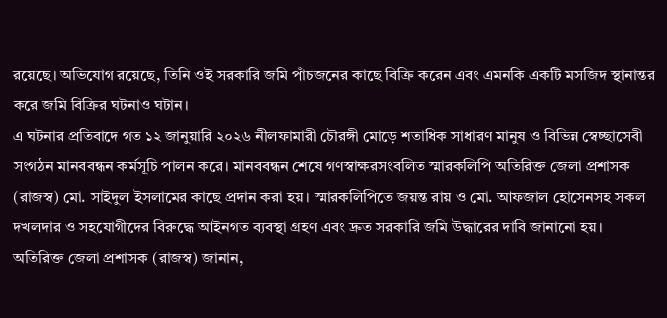রয়েছে। অভিযোগ রয়েছে, তিনি ওই সরকারি জমি পাঁচজনের কাছে বিক্রি করেন এবং এমনকি একটি মসজিদ স্থানান্তর করে জমি বিক্রির ঘটনাও ঘটান।
এ ঘটনার প্রতিবাদে গত ১২ জানুয়ারি ২০২৬ নীলফামারী চৌরঙ্গী মোড়ে শতাধিক সাধারণ মানুষ ও বিভিন্ন স্বেচ্ছাসেবী সংগঠন মানববন্ধন কর্মসূচি পালন করে। মানববন্ধন শেষে গণস্বাক্ষরসংবলিত স্মারকলিপি অতিরিক্ত জেলা প্রশাসক (রাজস্ব) মো. সাইদুল ইসলামের কাছে প্রদান করা হয়। স্মারকলিপিতে জয়ন্ত রায় ও মো. আফজাল হোসেনসহ সকল দখলদার ও সহযোগীদের বিরুদ্ধে আইনগত ব্যবস্থা গ্রহণ এবং দ্রুত সরকারি জমি উদ্ধারের দাবি জানানো হয়।
অতিরিক্ত জেলা প্রশাসক (রাজস্ব) জানান,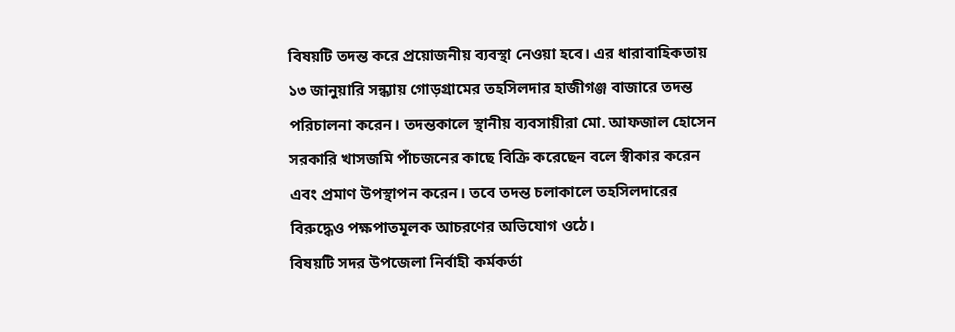বিষয়টি তদন্ত করে প্রয়োজনীয় ব্যবস্থা নেওয়া হবে। এর ধারাবাহিকতায় ১৩ জানুয়ারি সন্ধ্যায় গোড়গ্রামের তহসিলদার হাজীগঞ্জ বাজারে তদন্ত পরিচালনা করেন। তদন্তকালে স্থানীয় ব্যবসায়ীরা মো. আফজাল হোসেন সরকারি খাসজমি পাঁচজনের কাছে বিক্রি করেছেন বলে স্বীকার করেন এবং প্রমাণ উপস্থাপন করেন। তবে তদন্ত চলাকালে তহসিলদারের বিরুদ্ধেও পক্ষপাতমূলক আচরণের অভিযোগ ওঠে।
বিষয়টি সদর উপজেলা নির্বাহী কর্মকর্তা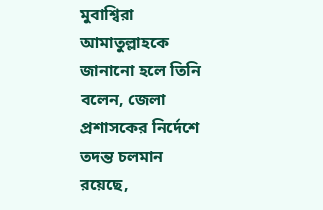মুবাশ্বিরা আমাতুল্লাহকে জানানো হলে তিনি বলেন, জেলা প্রশাসকের নির্দেশে তদন্ত চলমান রয়েছে,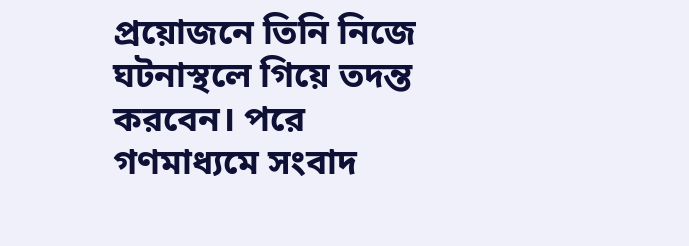প্রয়োজনে তিনি নিজে ঘটনাস্থলে গিয়ে তদন্ত করবেন। পরে গণমাধ্যমে সংবাদ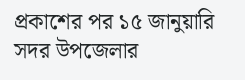প্রকাশের পর ১৫ জানুয়ারি সদর উপজেলার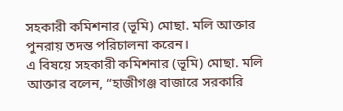সহকারী কমিশনার (ভূমি) মোছা. মলি আক্তার পুনরায় তদন্ত পরিচালনা করেন।
এ বিষয়ে সহকারী কমিশনার (ভূমি) মোছা. মলি আক্তার বলেন, “হাজীগঞ্জ বাজারে সরকারি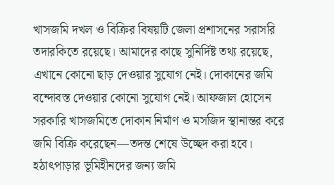খাসজমি দখল ও বিক্রির বিষয়টি জেলা প্রশাসনের সরাসরি তদারকিতে রয়েছে। আমাদের কাছে সুনির্দিষ্ট তথ্য রয়েছে, এখানে কোনো ছাড় দেওয়ার সুযোগ নেই। দোকানের জমি বন্দোবস্ত দেওয়ার কোনো সুযোগ নেই। আফজাল হোসেন সরকারি খাসজমিতে দোকান নির্মাণ ও মসজিদ স্থানান্তর করে জমি বিক্রি করেছেন—তদন্ত শেষে উচ্ছেদ করা হবে। হঠাৎপাড়ার ভূমিহীনদের জন্য জমি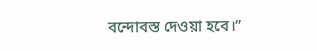বন্দোবস্ত দেওয়া হবে।”